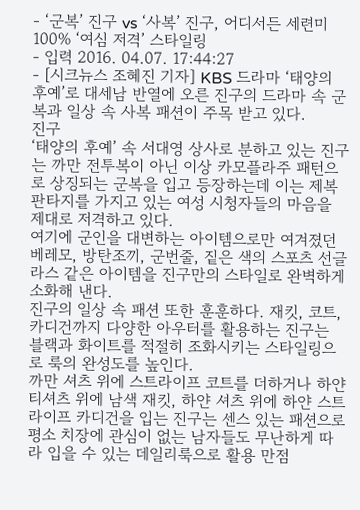- ‘군복’ 진구 vs ‘사복’ 진구, 어디서든 세련미 100% ‘여심 저격’ 스타일링
- 입력 2016. 04.07. 17:44:27
- [시크뉴스 조혜진 기자] KBS 드라마 ‘태양의 후예’로 대세남 반열에 오른 진구의 드라마 속 군복과 일상 속 사복 패션이 주목 받고 있다.
진구
‘태양의 후예’ 속 서대영 상사로 분하고 있는 진구는 까만 전투복이 아닌 이상 카모플라주 패턴으로 상징되는 군복을 입고 등장하는데 이는 제복 판타지를 가지고 있는 여성 시청자들의 마음을 제대로 저격하고 있다.
여기에 군인을 대변하는 아이템으로만 여겨졌던 베레모, 방탄조끼, 군번줄, 짙은 색의 스포츠 선글라스 같은 아이템을 진구만의 스타일로 완벽하게 소화해 낸다.
진구의 일상 속 패션 또한 훈훈하다. 재킷, 코트, 카디건까지 다양한 아우터를 활용하는 진구는 블랙과 화이트를 적절히 조화시키는 스타일링으로 룩의 완성도를 높인다.
까만 셔츠 위에 스트라이프 코트를 더하거나 하얀 티셔츠 위에 남색 재킷, 하얀 셔츠 위에 하얀 스트라이프 카디건을 입는 진구는 센스 있는 패션으로 평소 치장에 관심이 없는 남자들도 무난하게 따라 입을 수 있는 데일리룩으로 활용 만점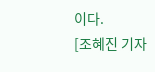이다.
[조혜진 기자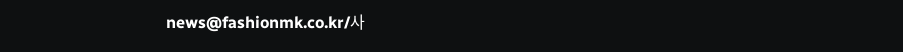news@fashionmk.co.kr/사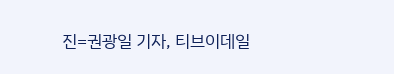진=권광일 기자, 티브이데일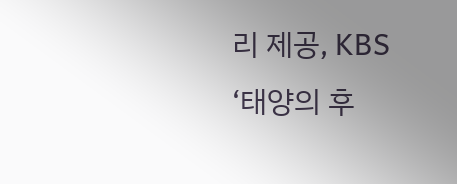리 제공, KBS ‘태양의 후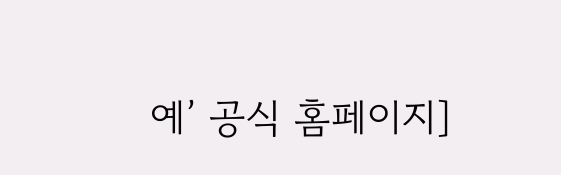예’ 공식 홈페이지]